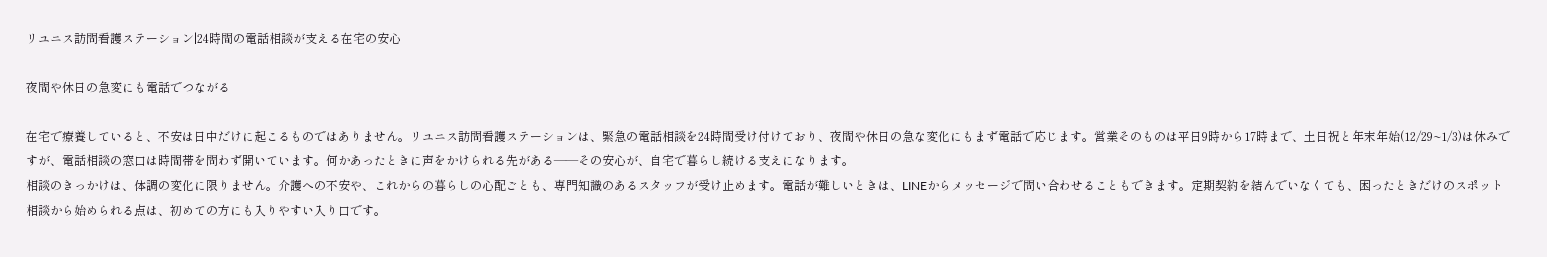リユニス訪問看護ステーション|24時間の電話相談が支える在宅の安心

夜間や休日の急変にも電話でつながる

在宅で療養していると、不安は日中だけに起こるものではありません。リユニス訪問看護ステーションは、緊急の電話相談を24時間受け付けており、夜間や休日の急な変化にもまず電話で応じます。営業そのものは平日9時から17時まで、土日祝と年末年始(12/29~1/3)は休みですが、電話相談の窓口は時間帯を問わず開いています。何かあったときに声をかけられる先がある——その安心が、自宅で暮らし続ける支えになります。
相談のきっかけは、体調の変化に限りません。介護への不安や、これからの暮らしの心配ごとも、専門知識のあるスタッフが受け止めます。電話が難しいときは、LINEからメッセージで問い合わせることもできます。定期契約を結んでいなくても、困ったときだけのスポット相談から始められる点は、初めての方にも入りやすい入り口です。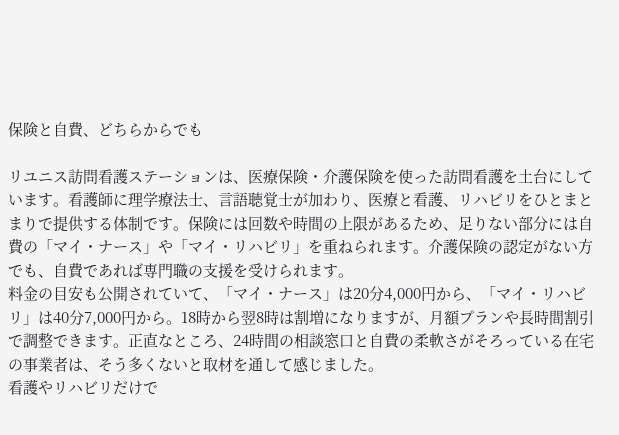保険と自費、どちらからでも

リユニス訪問看護ステーションは、医療保険・介護保険を使った訪問看護を土台にしています。看護師に理学療法士、言語聴覚士が加わり、医療と看護、リハビリをひとまとまりで提供する体制です。保険には回数や時間の上限があるため、足りない部分には自費の「マイ・ナース」や「マイ・リハビリ」を重ねられます。介護保険の認定がない方でも、自費であれば専門職の支援を受けられます。
料金の目安も公開されていて、「マイ・ナース」は20分4,000円から、「マイ・リハビリ」は40分7,000円から。18時から翌8時は割増になりますが、月額プランや長時間割引で調整できます。正直なところ、24時間の相談窓口と自費の柔軟さがそろっている在宅の事業者は、そう多くないと取材を通して感じました。
看護やリハビリだけで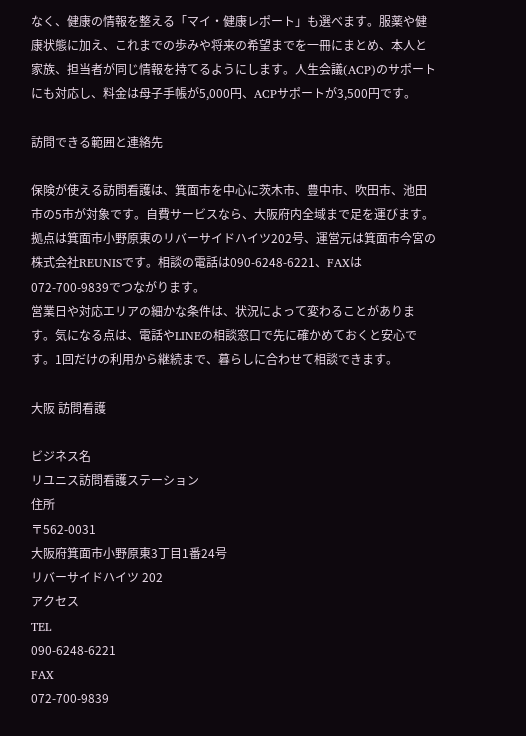なく、健康の情報を整える「マイ・健康レポート」も選べます。服薬や健康状態に加え、これまでの歩みや将来の希望までを一冊にまとめ、本人と家族、担当者が同じ情報を持てるようにします。人生会議(ACP)のサポートにも対応し、料金は母子手帳が5,000円、ACPサポートが3,500円です。

訪問できる範囲と連絡先

保険が使える訪問看護は、箕面市を中心に茨木市、豊中市、吹田市、池田市の5市が対象です。自費サービスなら、大阪府内全域まで足を運びます。拠点は箕面市小野原東のリバーサイドハイツ202号、運営元は箕面市今宮の株式会社REUNISです。相談の電話は090-6248-6221、FAXは072-700-9839でつながります。
営業日や対応エリアの細かな条件は、状況によって変わることがあります。気になる点は、電話やLINEの相談窓口で先に確かめておくと安心です。1回だけの利用から継続まで、暮らしに合わせて相談できます。

大阪 訪問看護

ビジネス名
リユニス訪問看護ステーション
住所
〒562-0031
大阪府箕面市小野原東3丁目1番24号
リバーサイドハイツ 202
アクセス
TEL
090-6248-6221
FAX
072-700-9839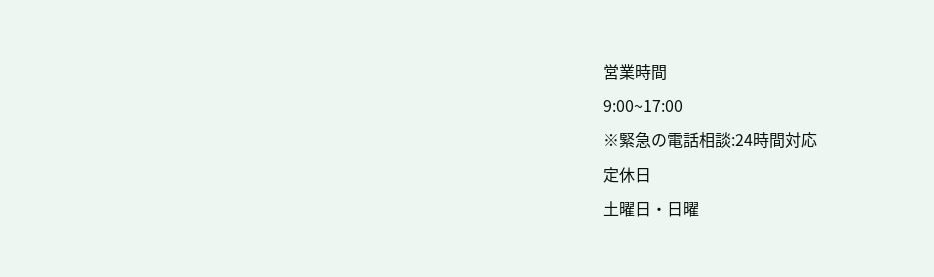営業時間
9:00~17:00
※緊急の電話相談:24時間対応
定休日
土曜日・日曜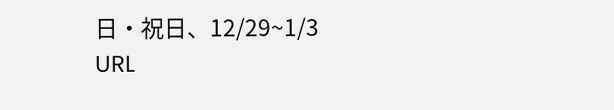日・祝日、12/29~1/3
URL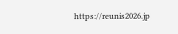https://reunis2026.jp